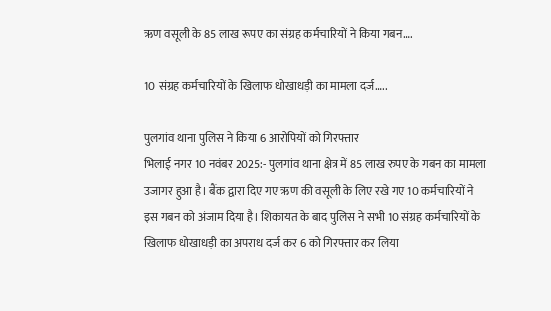ऋण वसूली के 85 लाख रूपए का संग्रह कर्मचारियों ने किया गबन….

10 संग्रह कर्मचारियों के खिलाफ धोखाधड़ी का मामला दर्ज…..

पुलगांव थाना पुलिस ने किया 6 आरोपियों को गिरफ्तार
भिलाई नगर 10 नवंबर 2025:- पुलगांव थाना क्षेत्र में 85 लाख रुपए के गबन का मामला उजागर हुआ है। बैंक द्वारा दिए गए ऋण की वसूली के लिए रखे गए 10 कर्मचारियों ने इस गबन को अंजाम दिया है। शिकायत के बाद पुलिस ने सभी 10 संग्रह कर्मचारियों के खिलाफ धोखाधड़ी का अपराध दर्ज कर 6 को गिरफ्तार कर लिया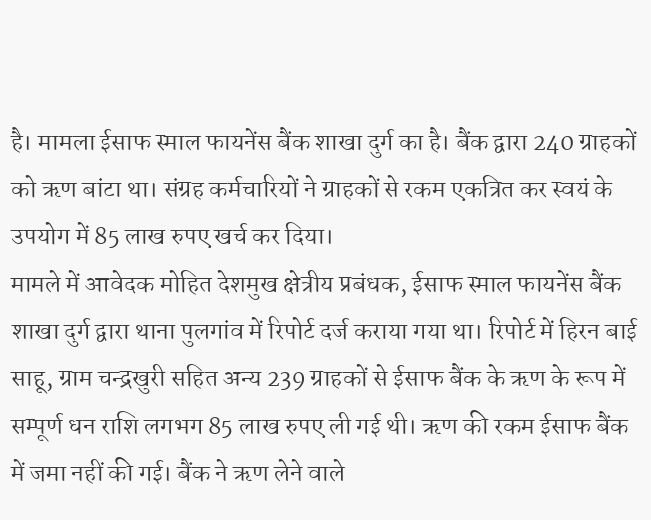है। मामला ईसाफ स्माल फायनेंस बैंक शाखा दुर्ग का है। बैंक द्वारा 240 ग्राहकों को ऋण बांटा था। संग्रह कर्मचारियों ने ग्राहकों से रकम एकत्रित कर स्वयं के उपयोग में 85 लाख रुपए खर्च कर दिया।
मामले में आवेदक मोहित देशमुख क्षेत्रीय प्रबंधक, ईसाफ स्माल फायनेंस बैंक शाखा दुर्ग द्वारा थाना पुलगांव में रिपोर्ट दर्ज कराया गया था। रिपोर्ट में हिरन बाई साहू, ग्राम चन्द्रखुरी सहित अन्य 239 ग्राहकों से ईसाफ बैंक के ऋण के रूप में सम्पूर्ण धन राशि लगभग 85 लाख रुपए ली गई थी। ऋण की रकम ईसाफ बैंक में जमा नहीं की गई। बैंक ने ऋण लेने वाले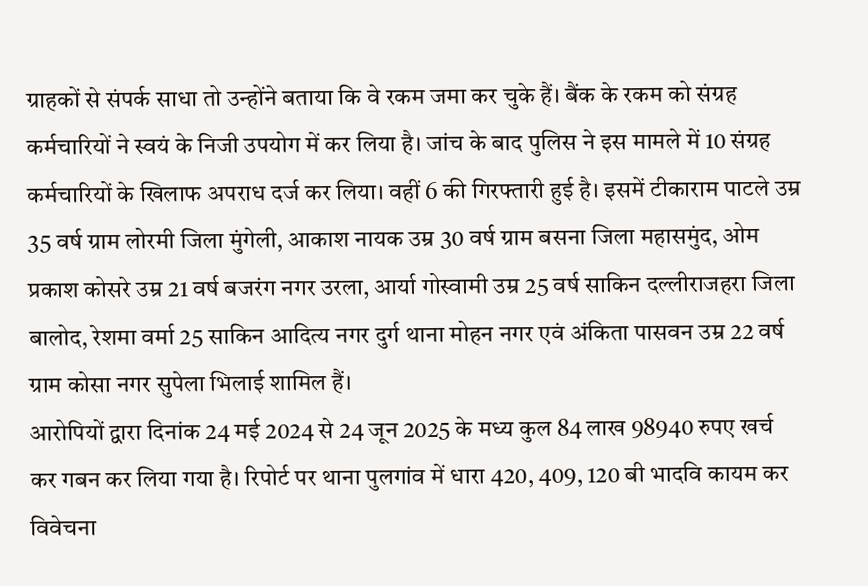ग्राहकों से संपर्क साधा तो उन्होंने बताया कि वे रकम जमा कर चुके हैं। बैंक के रकम को संग्रह कर्मचारियों ने स्वयं के निजी उपयोग में कर लिया है। जांच के बाद पुलिस ने इस मामले में 10 संग्रह कर्मचारियों के खिलाफ अपराध दर्ज कर लिया। वहीं 6 की गिरफ्तारी हुई है। इसमें टीकाराम पाटले उम्र 35 वर्ष ग्राम लोरमी जिला मुंगेली, आकाश नायक उम्र 30 वर्ष ग्राम बसना जिला महासमुंद, ओम प्रकाश कोसरे उम्र 21 वर्ष बजरंग नगर उरला, आर्या गोस्वामी उम्र 25 वर्ष साकिन दल्लीराजहरा जिला बालोद, रेशमा वर्मा 25 साकिन आदित्य नगर दुर्ग थाना मोहन नगर एवं अंकिता पासवन उम्र 22 वर्ष ग्राम कोसा नगर सुपेला भिलाई शामिल हैं।
आरोपियों द्वारा दिनांक 24 मई 2024 से 24 जून 2025 के मध्य कुल 84 लाख 98940 रुपए खर्च कर गबन कर लिया गया है। रिपोर्ट पर थाना पुलगांव में धारा 420, 409, 120 बी भादवि कायम कर विवेचना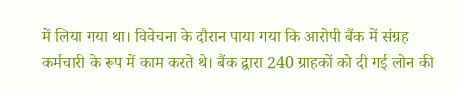में लिया गया था। विवेचना के दौरान पाया गया कि आरोपी बैंक में संग्रह कर्मचारी के रूप में काम करते थे। बैंक द्वारा 240 ग्राहकों को दी गई लोन की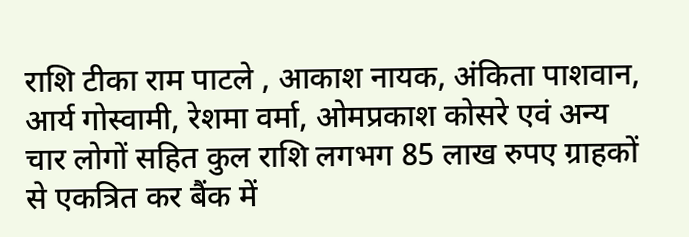राशि टीका राम पाटले , आकाश नायक, अंकिता पाशवान, आर्य गोस्वामी, रेशमा वर्मा, ओमप्रकाश कोसरे एवं अन्य चार लोगों सहित कुल राशि लगभग 85 लाख रुपए ग्राहकों से एकत्रित कर बैंक में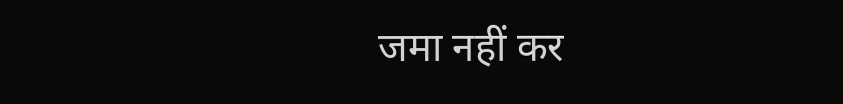जमा नहीं कर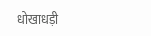धोखाधड़ी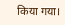किया गया।